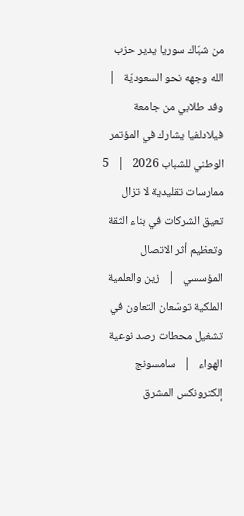من شبّاك سوريا يدير حزب الله وجهه نحو السعوديّة   |   وفد طلابي من جامعة فيلادلفيا يشارك في المؤتمر الوطني للشباب 2026   |   5 ممارسات تقليدية لا تزال تعيق الشركات في بناء الثقة وتعظيم أثر الاتصال المؤسسي   |   زين والعلمية الملكية توسّعان التعاون في تشغيل محطات رصد نوعية الهواء   |   سامسونج إلكترونكس المشرق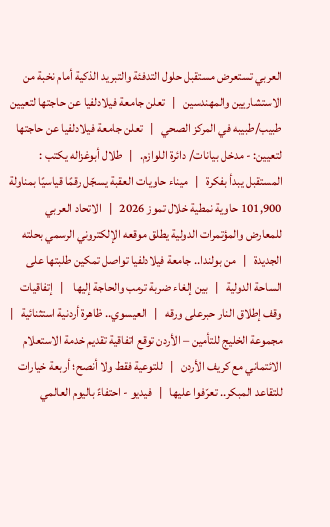العربي تستعرض مستقبل حلول التدفئة والتبريد الذكية أمام نخبة من الاستشاريين والمهندسين   |   تعلن جامعة فيلادلفيا عن حاجتها لتعيين طبيب/طبيبه في المركز الصحي   |   تعلن جامعة فيلادلفيا عن حاجتها لتعيين: - مدخل بيانات/ دائرة اللوازم.   |   طلال أبوغزاله يكتب : المستقبل يبدأ بفكرة   |   ميناء حاويات العقبة يسجّل رقمًا قياسيًا بمناولة 101,900 حاوية نمطية خلال تموز 2026   |   الاتحاد العربي للمعارض والمؤتمرات الدولية يطلق موقعه الإلكتروني الرسمي بحلته الجديدة   |   من بولندا.. جامعة فيلادلفيا تواصل تمكين طلبتها على الساحة الدولية   |   بين إلغاء ضربة ترمب والحاجة إليها    |   إتفاقيات وقف إطلاق النار حبرعلى ورقه   |   العيسوي.. ظاهرة أردنية استثنائية   |   مجموعة الخليج للتأمين – الأردن توقع اتفاقية تقديم خدمة الاستعلام الائتماني مع كريف الأردن   |   للتوعية فقط ولا أنصح؛ أربعة خيارات للتقاعد المبكر.. تعرّفوا عليها   |   فيديو - احتفاءً باليوم العالمي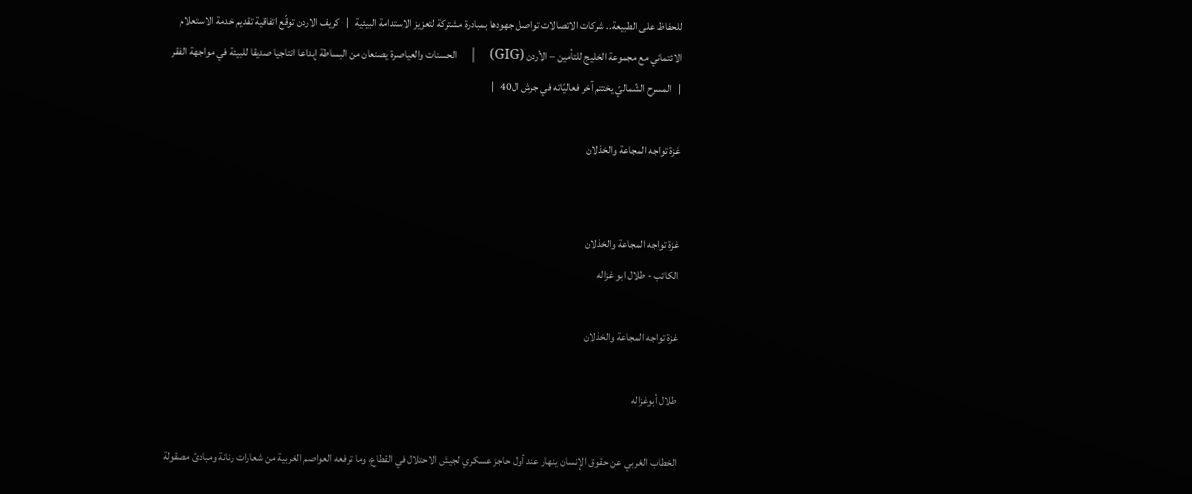للحفاظ على الطبيعة.. شركات الاتصالات تواصل جهودها بمبادرة مشتركة لتعزيز الاستدامة البيئية   |   كريف الاردن توقّع اتفاقية تقديم خدمة الاستعلام الائتماني مع مجموعة الخليج للتأمين – الأردن (GIG)   |   الحسنات والعياصرة يصنعان من البساطة إبداعا انتاجيا صديقا للبيئة في مواجهة الفقر   |   المسرح الشّماليّ يختتم آخر فعاليّاته في جرش ال40   |

غزة تواجه المجاعة والخذلان


غزة تواجه المجاعة والخذلان
الكاتب - طلال ابو غزاله

غزة تواجه المجاعة والخذلان

طلال أبوغزاله

الخطاب الغربي عن حقوق الإنسان ينهار عند أول حاجز عسكري لجيش الاحتلال في القطاع، وما ترفعه العواصم الغربية من شعارات رنانة ومبادئ مصقولة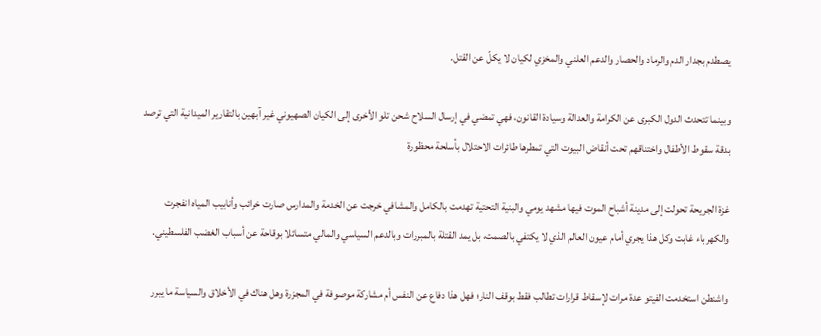يصطدم بجدار الدم والرماد والحصار والدعم العلني والمخزي لكيان لا يكلّ عن القتل.

وبينما تتحدث الدول الكبرى عن الكرامة والعدالة وسيادة القانون، فهي تمضي في إرسال السلاح شحن تلو الأخرى إلى الكيان الصهيوني غير آبهين بالتقارير الميدانية التي ترصد بدقة سقوط الأطفال واختناقهم تحت أنقاض البيوت التي تمطرها طائرات الاحتلال بأسلحة محظورة

غزة الجريحة تحولت إلى مدينة أشباح الموت فيها مشهد يومي والبنية التحتية تهدمت بالكامل والمشافي خرجت عن الخدمة والمدارس صارت خرائب وأنابيب المياه انفجرت والكهرباء غابت وكل هذا يجري أمام عيون العالم الذي لا يكتفي بالصمت، بل يمد القتلة بالمبررات وبالدعم السياسي والمالي متسائلا بوقاحة عن أسباب الغضب الفلسطيني.

واشنطن استخدمت الفيتو عدة مرات لإسقاط قرارات تطالب فقط بوقف النار؛ فهل هذا دفاع عن النفس أم مشاركة موصوفة في المجزرة وهل هناك في الأخلاق والسياسة ما يبرر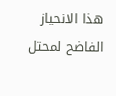هذا الانحياز الفاضح لمحتل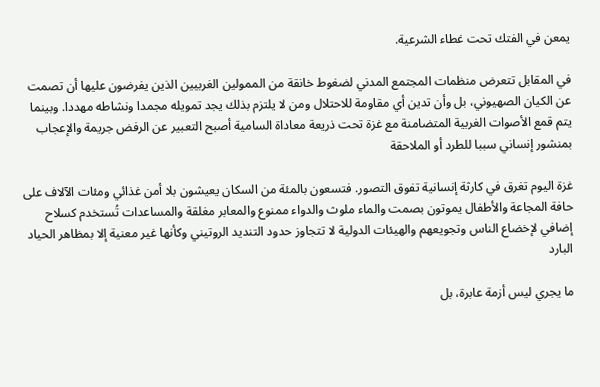يمعن في الفتك تحت غطاء الشرعية.

في المقابل تتعرض منظمات المجتمع المدني لضغوط خانقة من الممولين الغربيين الذين يفرضون عليها أن تصمت عن الكيان الصهيوني، بل وأن تدين أي مقاومة للاحتلال ومن لا يلتزم بذلك يجد تمويله مجمدا ونشاطه مهددا. وبينما يتم قمع الأصوات الغربية المتضامنة مع غزة تحت ذريعة معاداة السامية أصبح التعبير عن الرفض جريمة والإعجاب بمنشور إنساني سببا للطرد أو الملاحقة

غزة اليوم تغرق في كارثة إنسانية تفوق التصور. فتسعون بالمئة من السكان يعيشون بلا أمن غذائي ومئات الآلاف على حافة المجاعة والأطفال يموتون بصمت والماء ملوث والدواء ممنوع والمعابر مغلقة والمساعدات تُستخدم كسلاح إضافي لإخضاع الناس وتجويعهم والهيئات الدولية لا تتجاوز حدود التنديد الروتيني وكأنها غير معنية إلا بمظاهر الحياد البارد

ما يجري ليس أزمة عابرة، بل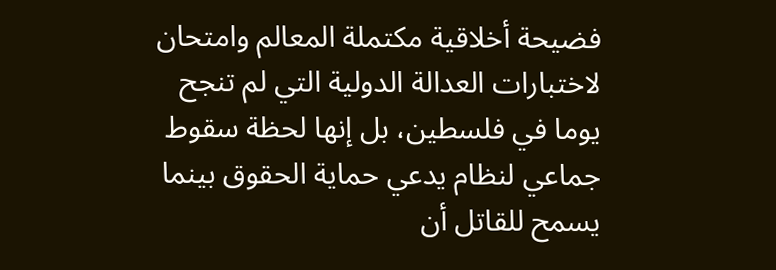فضيحة أخلاقية مكتملة المعالم وامتحان لاختبارات العدالة الدولية التي لم تنجح يوما في فلسطين، بل إنها لحظة سقوط جماعي لنظام يدعي حماية الحقوق بينما يسمح للقاتل أن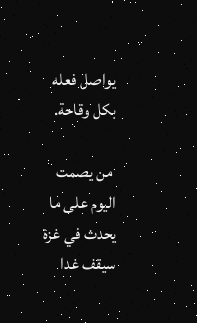يواصل فعله بكل وقاحة.

 من يصمت اليوم على ما يحدث في غزة سيقف غدا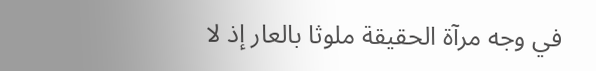في وجه مرآة الحقيقة ملوثا بالعار إذ لا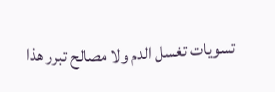تسويات تغسل الدم ولا مصالح تبرر هذا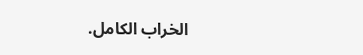الخراب الكامل.